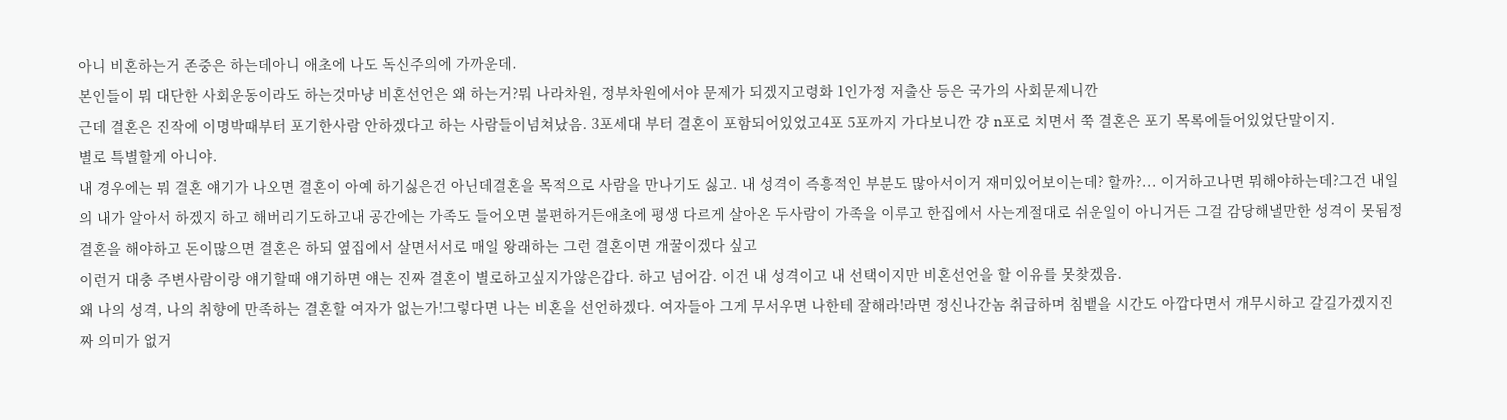아니 비혼하는거 존중은 하는데아니 애초에 나도 독신주의에 가까운데.
본인들이 뭐 대단한 사회운동이라도 하는것마냥 비혼선언은 왜 하는거?뭐 나라차원, 정부차원에서야 문제가 되겠지고령화 1인가정 저출산 등은 국가의 사회문제니깐
근데 결혼은 진작에 이명박때부터 포기한사람 안하겠다고 하는 사람들이넘쳐났음. 3포세대 부터 결혼이 포함되어있었고4포 5포까지 가다보니깐 걍 n포로 치면서 쭉 결혼은 포기 목록에들어있었단말이지.
별로 특별할게 아니야.
내 경우에는 뭐 결혼 얘기가 나오면 결혼이 아예 하기싫은건 아닌데결혼을 목적으로 사람을 만나기도 싫고. 내 성격이 즉흥적인 부분도 많아서이거 재미있어보이는데? 할까?... 이거하고나면 뭐해야하는데?그건 내일의 내가 알아서 하겠지 하고 해버리기도하고내 공간에는 가족도 들어오면 불편하거든애초에 평생 다르게 살아온 두사람이 가족을 이루고 한집에서 사는게절대로 쉬운일이 아니거든 그걸 감당해낼만한 성격이 못됨정 결혼을 해야하고 돈이많으면 결혼은 하되 옆집에서 살면서서로 매일 왕래하는 그런 결혼이면 개꿀이겠다 싶고
이런거 대충 주변사람이랑 얘기할때 얘기하면 얘는 진짜 결혼이 별로하고싶지가않은갑다. 하고 넘어감. 이건 내 성격이고 내 선택이지만 비혼선언을 할 이유를 못찾겠음.
왜 나의 성격, 나의 취향에 만족하는 결혼할 여자가 없는가!그렇다면 나는 비혼을 선언하겠다. 여자들아 그게 무서우면 나한테 잘해라!라면 정신나간놈 취급하며 침뱉을 시간도 아깝다면서 개무시하고 갈길가겠지진짜 의미가 없거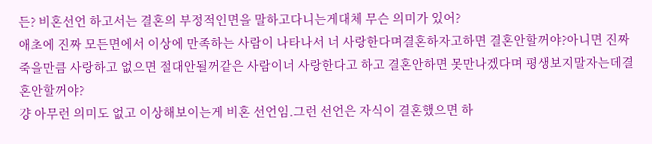든? 비혼선언 하고서는 결혼의 부정적인면을 말하고다니는게대체 무슨 의미가 있어?
애초에 진짜 모든면에서 이상에 만족하는 사람이 나타나서 너 사랑한다며결혼하자고하면 결혼안할꺼야?아니면 진짜 죽을만큼 사랑하고 없으면 절대안될꺼같은 사람이너 사랑한다고 하고 결혼안하면 못만나겠다며 평생보지말자는데결혼안할꺼야?
걍 아무런 의미도 없고 이상해보이는게 비혼 선언임.그런 선언은 자식이 결혼했으면 하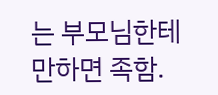는 부모님한테만하면 족함.